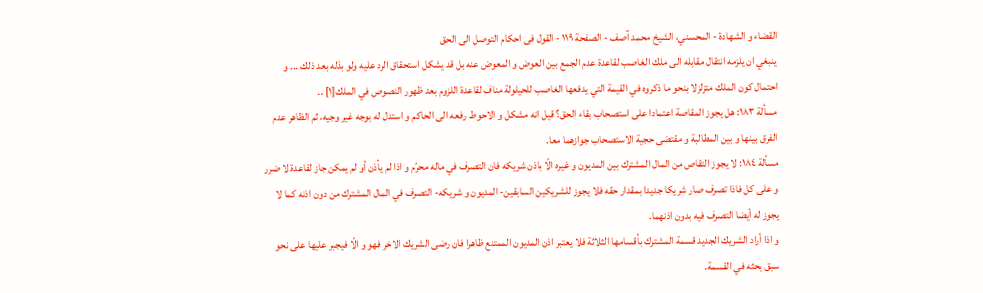القضاء و الشهادة - المحسني، الشيخ محمد آصف - الصفحة ١١٩ - القول فى احكام التوصل الى الحق
ينبغي ان يلزمه انتقال مقابله الى ملك الغاصب لقاعدة عدم الجمع بين العوض و المعوض عنه بل قد يشكل استحقاق الرد عليه ولو بذله بعد ذلك ... و احتمال كون الملك متزلزلا بنحو ما ذكروه في القيمة التي يدفعها الغاصب للحيلولة مناف لقاعدة اللزوم بعد ظهور النصوص في الملك[١] ..
مسألة ١٨٣: هل يجوز المقاصة اعتمادا على استصحاب بقاء الحق؟ قيل انه مشكل و الاحوط رفعه الى الحاكم و استدل له بوجه غير وجيه، ثم الظاهر عدم الفرق بينها و بين المطالبة و مقتضى حجية الاستصحاب جوازهما معا.
مسألة ١٨٤: لا يجوز التقاص من المال المشترك بين المديون و غيره الّا باذن شريكه فان التصرف في ماله محرّم و اذا لم يأذن أو لم يمكن جاز لقاعدة لا ضرر و على كل فاذا تصرف صار شريكا جديدا بمقدار حقه فلا يجوز للشريكين السابقين- المديون و شريكه- التصرف في المال المشترك من دون اذنه كما لا يجوز له أيضا التصرف فيه بدون اذنهما.
و اذا أراد الشريك الجديد قسمة المشترك بأقسامها الثلاثة فلا يعتبر اذن المديون الممتنع ظاهرا فان رضى الشريك الاخر فهو و الّا فيجبر عليها على نحو سبق بحثه في القسمة.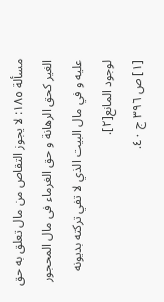مسألة ١٨٥: لا يجوز التقاص من مال تعلق به حق الغير كحق الرهانة و حق الغرماء فى مال المحجور عليه و في مال البيت الذي لا تفي تركته بديونه لوجود المانع[٢].
[١] ص ٣٩٦ ج ٤٠.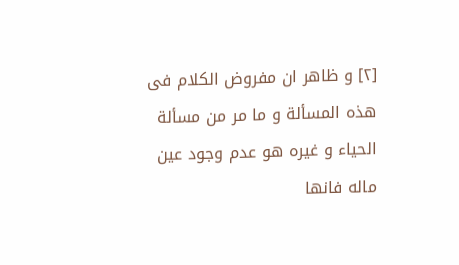[٢] و ظاهر ان مفروض الكلام فى هذه المسألة و ما مر من مسألة الحياء و غيره هو عدم وجود عين ماله فانها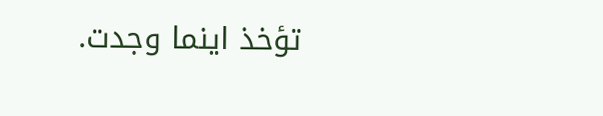تؤخذ اينما وجدت.